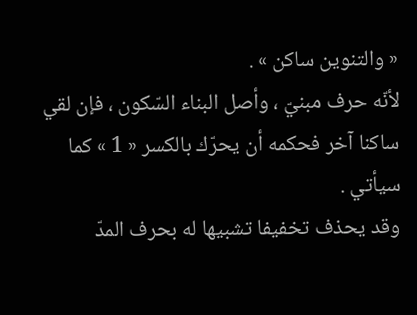« والتنوين ساكن » .
لأنّه حرف مبنيّ ، وأصل البناء السّكون ، فإن لقي ساكنا آخر فحكمه أن يحرّك بالكسر « 1 » كما سيأتي .
وقد يحذف تخفيفا تشبيها له بحرف المدّ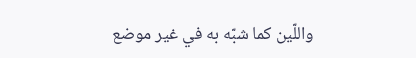واللّين كما شبّه به في غير موضع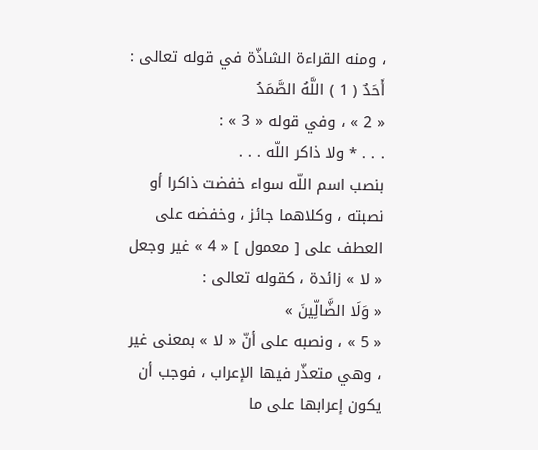، ومنه القراءة الشاذّة في قوله تعالى :
أَحَدٌ ( 1 ) اللَّهُ الصَّمَدُ
« 2 » ، وفي قوله « 3 » :
. . . * ولا ذاكر اللّه . . .
بنصب اسم اللّه سواء خفضت ذاكرا أو نصبته ، وكلاهما جائز ، وخفضه على العطف على [ معمول ] « 4 » غير وجعل « لا » زائدة ، كقوله تعالى :
« وَلَا الضَّالِّينَ »
« 5 » ، ونصبه على أنّ « لا » بمعنى غير ، وهي متعذّر فيها الإعراب ، فوجب أن يكون إعرابها على ما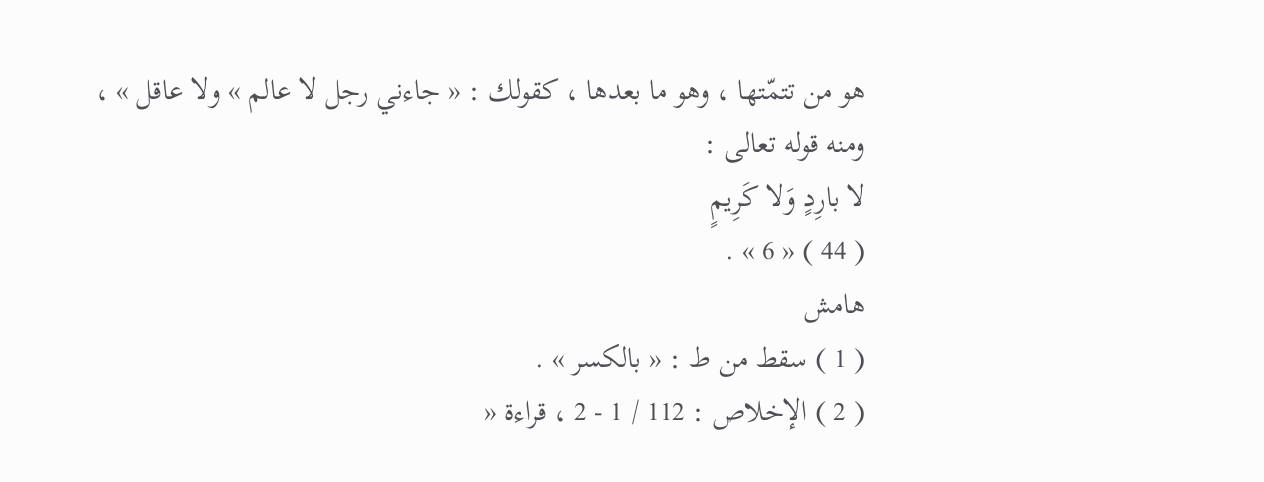هو من تتمّتها ، وهو ما بعدها ، كقولك : « جاءني رجل لا عالم » ولا عاقل » ، ومنه قوله تعالى :
لا بارِدٍ وَلا كَرِيمٍ
( 44 ) « 6 » .
هامش
( 1 ) سقط من ط : « بالكسر » .
( 2 ) الإخلاص : 112 / 1 - 2 ، قراءة «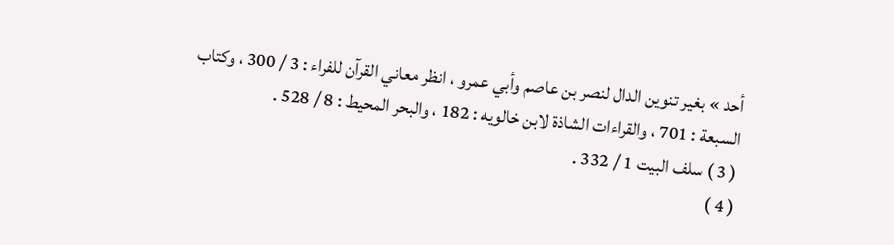أحد » بغير تنوين الدال لنصر بن عاصم وأبي عمرو ، انظر معاني القرآن للفراء : 3 / 300 ، وكتاب السبعة : 701 ، والقراءات الشاذة لابن خالويه : 182 ، والبحر المحيط : 8 / 528 .
( 3 ) سلف البيت 1 / 332 .
( 4 )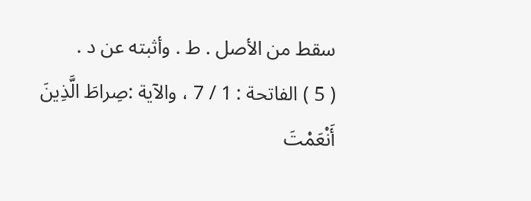سقط من الأصل . ط . وأثبته عن د .
( 5 ) الفاتحة : 1 / 7 ، والآية :صِراطَ الَّذِينَ أَنْعَمْتَ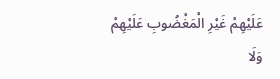عَلَيْهِمْ غَيْرِ الْمَغْضُوبِ عَلَيْهِمْ وَلَا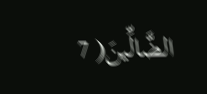الضَّالِّينَ( 7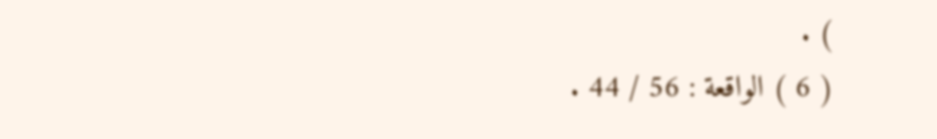) .
( 6 ) الواقعة : 56 / 44 .